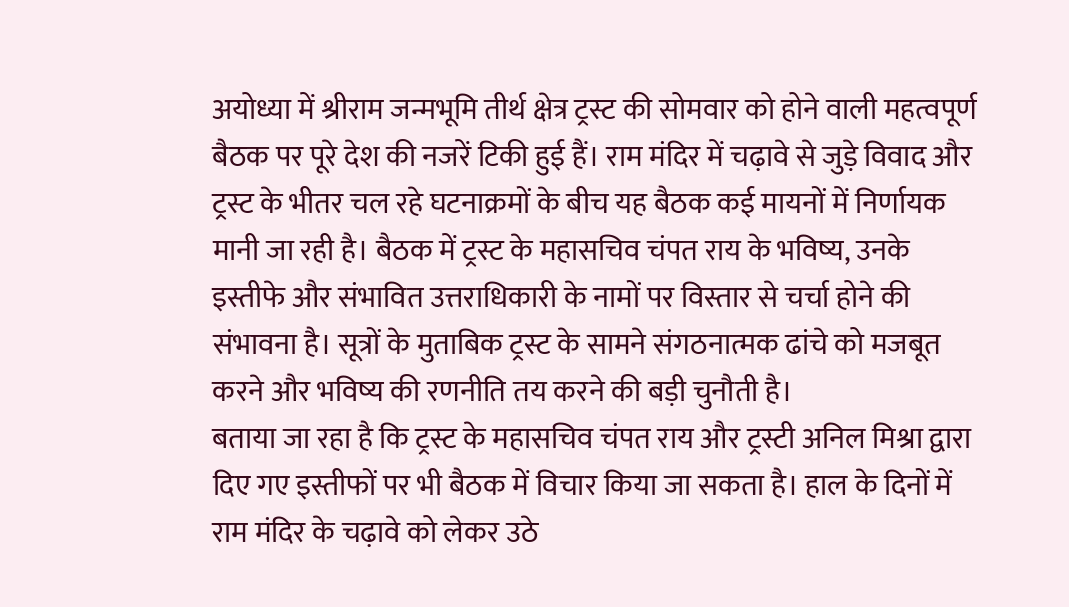अयोध्या में श्रीराम जन्मभूमि तीर्थ क्षेत्र ट्रस्ट की सोमवार को होने वाली महत्वपूर्ण बैठक पर पूरे देश की नजरें टिकी हुई हैं। राम मंदिर में चढ़ावे से जुड़े विवाद और ट्रस्ट के भीतर चल रहे घटनाक्रमों के बीच यह बैठक कई मायनों में निर्णायक मानी जा रही है। बैठक में ट्रस्ट के महासचिव चंपत राय के भविष्य, उनके इस्तीफे और संभावित उत्तराधिकारी के नामों पर विस्तार से चर्चा होने की संभावना है। सूत्रों के मुताबिक ट्रस्ट के सामने संगठनात्मक ढांचे को मजबूत करने और भविष्य की रणनीति तय करने की बड़ी चुनौती है।
बताया जा रहा है कि ट्रस्ट के महासचिव चंपत राय और ट्रस्टी अनिल मिश्रा द्वारा दिए गए इस्तीफों पर भी बैठक में विचार किया जा सकता है। हाल के दिनों में राम मंदिर के चढ़ावे को लेकर उठे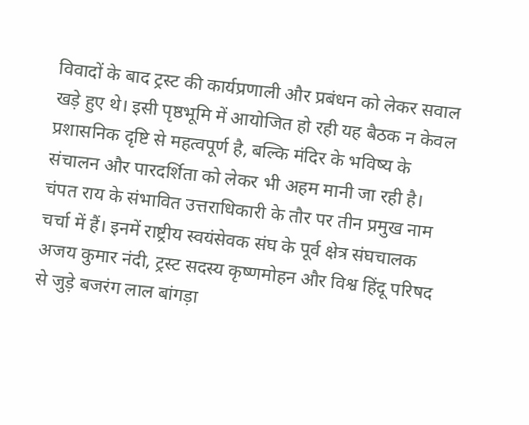विवादों के बाद ट्रस्ट की कार्यप्रणाली और प्रबंधन को लेकर सवाल खड़े हुए थे। इसी पृष्ठभूमि में आयोजित हो रही यह बैठक न केवल प्रशासनिक दृष्टि से महत्वपूर्ण है, बल्कि मंदिर के भविष्य के संचालन और पारदर्शिता को लेकर भी अहम मानी जा रही है।
चंपत राय के संभावित उत्तराधिकारी के तौर पर तीन प्रमुख नाम चर्चा में हैं। इनमें राष्ट्रीय स्वयंसेवक संघ के पूर्व क्षेत्र संघचालक अजय कुमार नंदी, ट्रस्ट सदस्य कृष्णमोहन और विश्व हिंदू परिषद से जुड़े बजरंग लाल बांगड़ा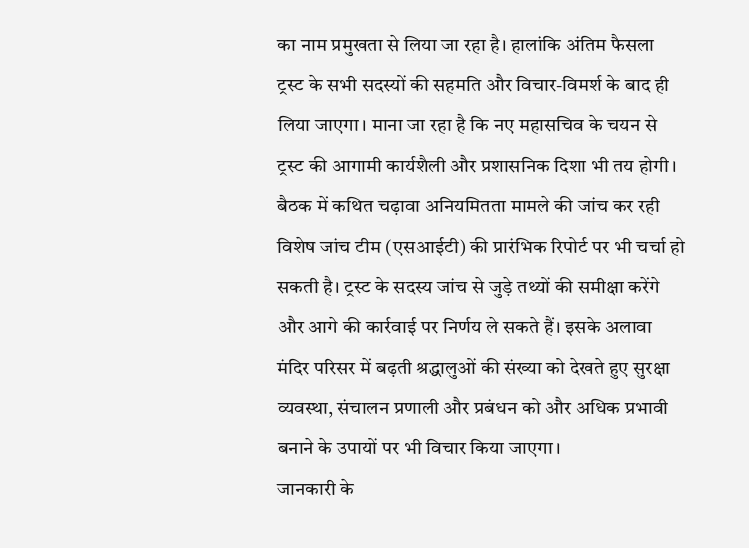का नाम प्रमुखता से लिया जा रहा है। हालांकि अंतिम फैसला ट्रस्ट के सभी सदस्यों की सहमति और विचार-विमर्श के बाद ही लिया जाएगा। माना जा रहा है कि नए महासचिव के चयन से ट्रस्ट की आगामी कार्यशैली और प्रशासनिक दिशा भी तय होगी।
बैठक में कथित चढ़ावा अनियमितता मामले की जांच कर रही विशेष जांच टीम (एसआईटी) की प्रारंभिक रिपोर्ट पर भी चर्चा हो सकती है। ट्रस्ट के सदस्य जांच से जुड़े तथ्यों की समीक्षा करेंगे और आगे की कार्रवाई पर निर्णय ले सकते हैं। इसके अलावा मंदिर परिसर में बढ़ती श्रद्धालुओं की संख्या को देखते हुए सुरक्षा व्यवस्था, संचालन प्रणाली और प्रबंधन को और अधिक प्रभावी बनाने के उपायों पर भी विचार किया जाएगा।
जानकारी के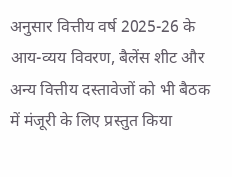अनुसार वित्तीय वर्ष 2025-26 के आय-व्यय विवरण, बैलेंस शीट और अन्य वित्तीय दस्तावेजों को भी बैठक में मंजूरी के लिए प्रस्तुत किया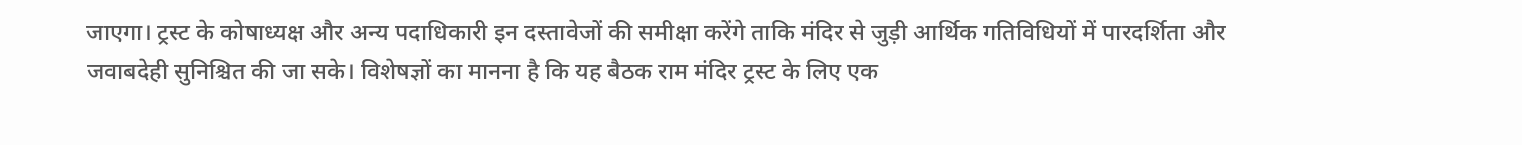जाएगा। ट्रस्ट के कोषाध्यक्ष और अन्य पदाधिकारी इन दस्तावेजों की समीक्षा करेंगे ताकि मंदिर से जुड़ी आर्थिक गतिविधियों में पारदर्शिता और जवाबदेही सुनिश्चित की जा सके। विशेषज्ञों का मानना है कि यह बैठक राम मंदिर ट्रस्ट के लिए एक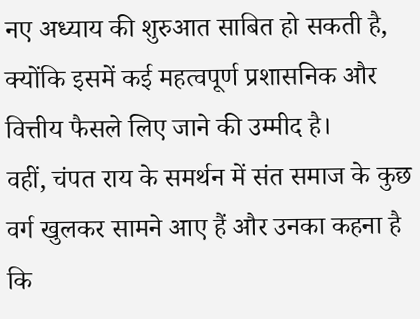नए अध्याय की शुरुआत साबित हो सकती है, क्योंकि इसमें कई महत्वपूर्ण प्रशासनिक और वित्तीय फैसले लिए जाने की उम्मीद है।
वहीं, चंपत राय के समर्थन में संत समाज के कुछ वर्ग खुलकर सामने आए हैं और उनका कहना है कि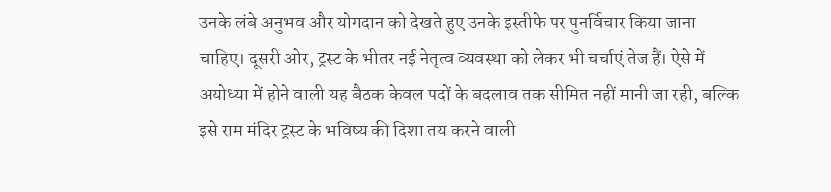उनके लंबे अनुभव और योगदान को देखते हुए उनके इस्तीफे पर पुनर्विचार किया जाना चाहिए। दूसरी ओर, ट्रस्ट के भीतर नई नेतृत्व व्यवस्था को लेकर भी चर्चाएं तेज हैं। ऐसे में अयोध्या में होने वाली यह बैठक केवल पदों के बदलाव तक सीमित नहीं मानी जा रही, बल्कि इसे राम मंदिर ट्रस्ट के भविष्य की दिशा तय करने वाली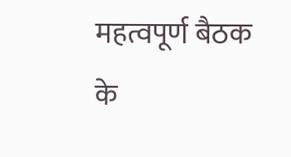महत्वपूर्ण बैठक के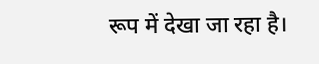रूप में देखा जा रहा है।